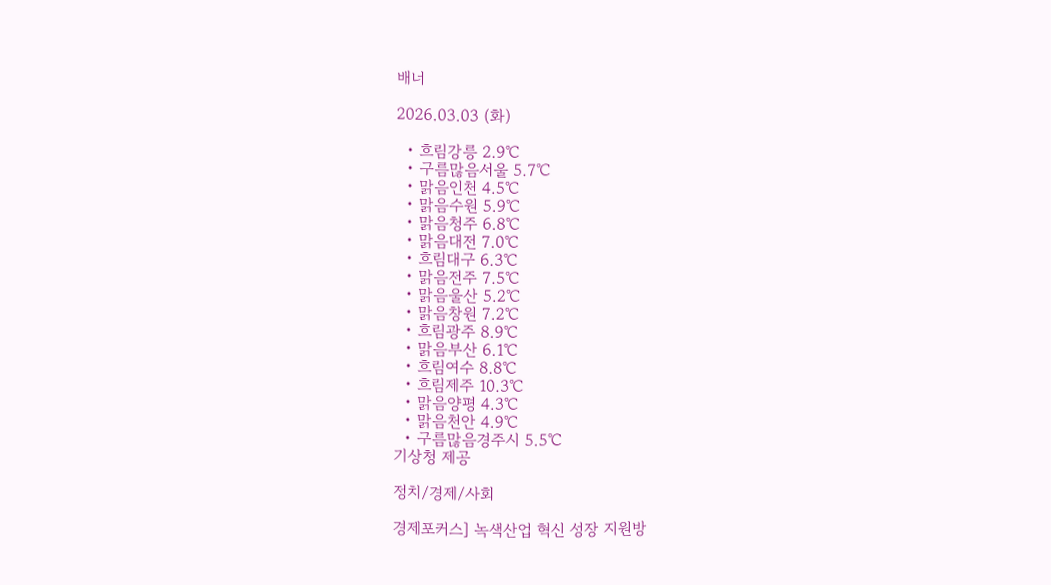배너

2026.03.03 (화)

  • 흐림강릉 2.9℃
  • 구름많음서울 5.7℃
  • 맑음인천 4.5℃
  • 맑음수원 5.9℃
  • 맑음청주 6.8℃
  • 맑음대전 7.0℃
  • 흐림대구 6.3℃
  • 맑음전주 7.5℃
  • 맑음울산 5.2℃
  • 맑음창원 7.2℃
  • 흐림광주 8.9℃
  • 맑음부산 6.1℃
  • 흐림여수 8.8℃
  • 흐림제주 10.3℃
  • 맑음양평 4.3℃
  • 맑음천안 4.9℃
  • 구름많음경주시 5.5℃
기상청 제공

정치/경제/사회

경제포커스] 녹색산업 혁신 성장 지원방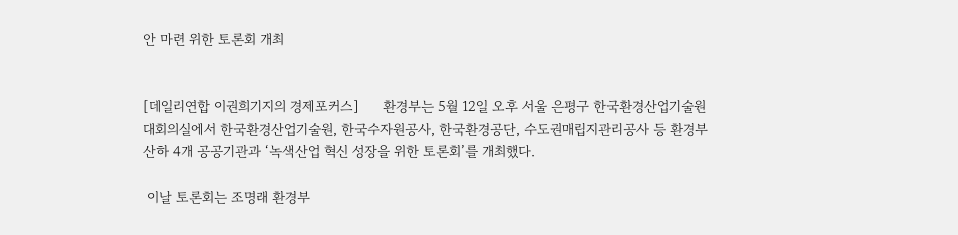안 마련 위한 토론회 개최


[데일리연합 이권희기지의 경제포커스]      환경부는 5월 12일 오후 서울 은평구 한국환경산업기술원 대회의실에서 한국환경산업기술원, 한국수자원공사, 한국환경공단, 수도권매립지관리공사 등 환경부 산하 4개 공공기관과 ‘녹색산업 혁신 성장을 위한 토론회’를 개최했다.

 이날 토론회는 조명래 환경부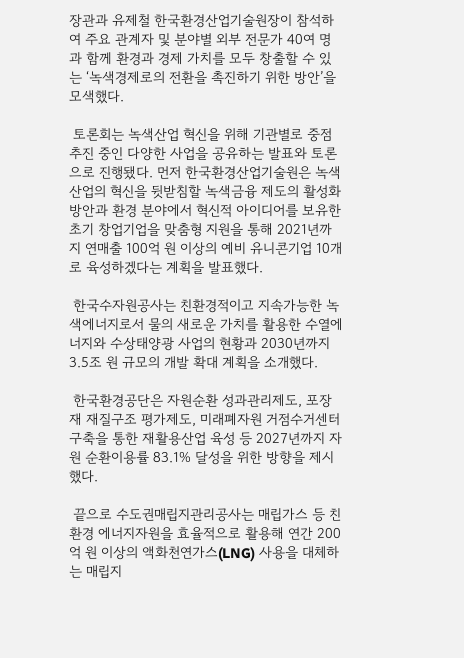장관과 유제철 한국환경산업기술원장이 참석하여 주요 관계자 및 분야별 외부 전문가 40여 명과 함께 환경과 경제 가치를 모두 창출할 수 있는 ‘녹색경제로의 전환을 촉진하기 위한 방안’을 모색했다.

 토론회는 녹색산업 혁신을 위해 기관별로 중점 추진 중인 다양한 사업을 공유하는 발표와 토론으로 진행됐다. 먼저 한국환경산업기술원은 녹색산업의 혁신을 뒷받침할 녹색금융 제도의 활성화 방안과 환경 분야에서 혁신적 아이디어를 보유한 초기 창업기업을 맞춤형 지원을 통해 2021년까지 연매출 100억 원 이상의 예비 유니콘기업 10개로 육성하겠다는 계획을 발표했다.

 한국수자원공사는 친환경적이고 지속가능한 녹색에너지로서 물의 새로운 가치를 활용한 수열에너지와 수상태양광 사업의 현황과 2030년까지 3.5조 원 규모의 개발 확대 계획을 소개했다.

 한국환경공단은 자원순환 성과관리제도, 포장재 재질구조 평가제도, 미래폐자원 거점수거센터 구축을 통한 재활용산업 육성 등 2027년까지 자원 순환이용률 83.1% 달성을 위한 방향을 제시했다.

 끝으로 수도권매립지관리공사는 매립가스 등 친환경 에너지자원을 효율적으로 활용해 연간 200억 원 이상의 액화천연가스(LNG) 사용을 대체하는 매립지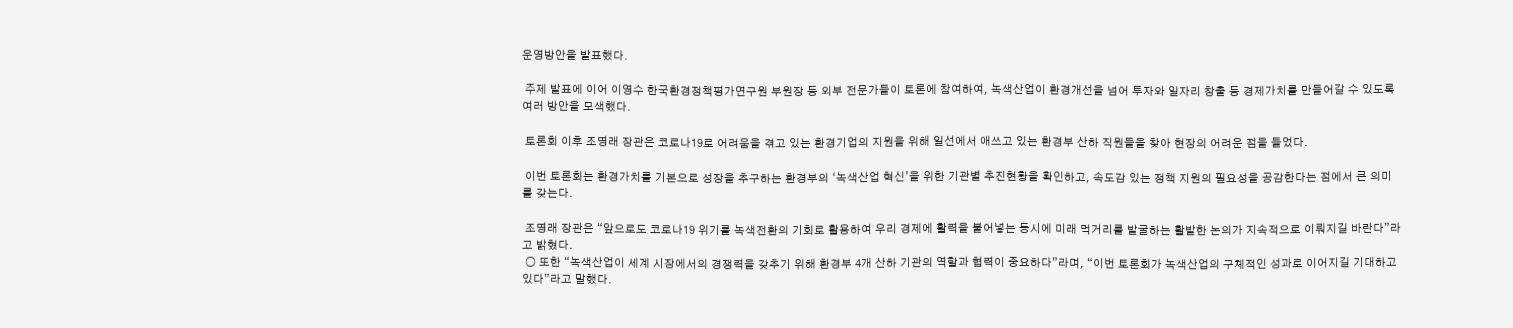운영방안을 발표했다.

 주제 발표에 이어 이영수 한국환경정책평가연구원 부원장 등 외부 전문가들이 토론에 참여하여, 녹색산업이 환경개선을 넘어 투자와 일자리 창출 등 경제가치를 만들어갈 수 있도록 여러 방안을 모색했다.

 토론회 이후 조명래 장관은 코로나19로 어려움을 겪고 있는 환경기업의 지원을 위해 일선에서 애쓰고 있는 환경부 산하 직원들을 찾아 현장의 어려운 점을 들었다.

 이번 토론회는 환경가치를 기본으로 성장을 추구하는 환경부의 ‘녹색산업 혁신’을 위한 기관별 추진현황을 확인하고, 속도감 있는 정책 지원의 필요성을 공감한다는 점에서 큰 의미를 갖는다.

 조명래 장관은 “앞으로도 코로나19 위기를 녹색전환의 기회로 활용하여 우리 경제에 활력을 불어넣는 동시에 미래 먹거리를 발굴하는 활발한 논의가 지속적으로 이뤄지길 바란다”라고 밝혔다.
 ○ 또한 “녹색산업이 세계 시장에서의 경쟁력을 갖추기 위해 환경부 4개 산하 기관의 역할과 협력이 중요하다”라며, “이번 토론회가 녹색산업의 구체적인 성과로 이어지길 기대하고 있다”라고 말했다.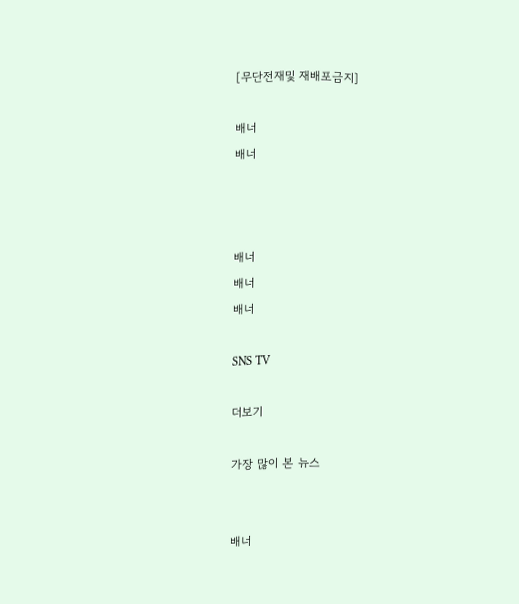[무단전재및 재배포금지]

배너
배너



배너
배너
배너

SNS TV

더보기

가장 많이 본 뉴스


배너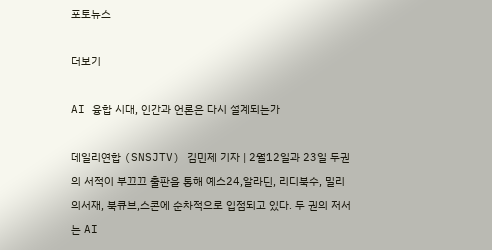포토뉴스

더보기

AI 융합 시대, 인간과 언론은 다시 설계되는가

데일리연합 (SNSJTV) 김민제 기자 | 2월12일과 23일 두권의 서적이 부끄끄 출판을 통해 예스24,알라딘, 리디북수, 밀리의서재, 북큐브,스콘에 순차적으로 입점되고 있다. 두 권의 저서는 AI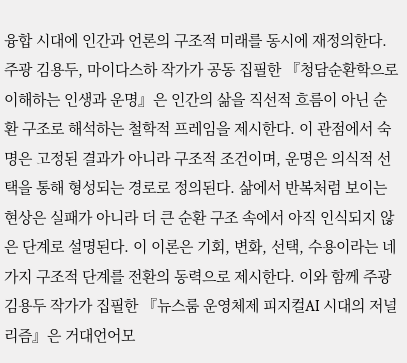융합 시대에 인간과 언론의 구조적 미래를 동시에 재정의한다. 주광 김용두, 마이다스하 작가가 공동 집필한 『청담순환학으로 이해하는 인생과 운명』은 인간의 삶을 직선적 흐름이 아닌 순환 구조로 해석하는 철학적 프레임을 제시한다. 이 관점에서 숙명은 고정된 결과가 아니라 구조적 조건이며, 운명은 의식적 선택을 통해 형성되는 경로로 정의된다. 삶에서 반복처럼 보이는 현상은 실패가 아니라 더 큰 순환 구조 속에서 아직 인식되지 않은 단계로 설명된다. 이 이론은 기회, 변화, 선택, 수용이라는 네 가지 구조적 단계를 전환의 동력으로 제시한다. 이와 함께 주광 김용두 작가가 집필한 『뉴스룸 운영체제 피지컬AI 시대의 저널리즘』은 거대언어모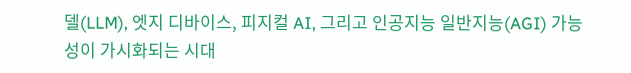델(LLM), 엣지 디바이스, 피지컬 AI, 그리고 인공지능 일반지능(AGI) 가능성이 가시화되는 시대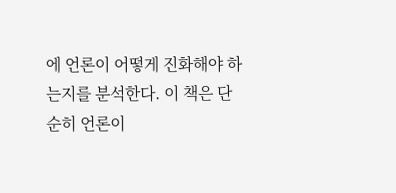에 언론이 어떻게 진화해야 하는지를 분석한다. 이 책은 단순히 언론이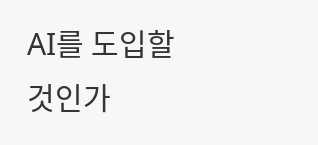AI를 도입할 것인가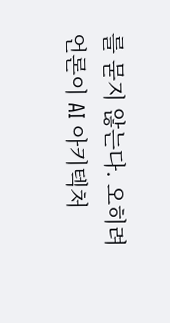를 묻지 않는다. 오히려 언론이 AI 아키텍처